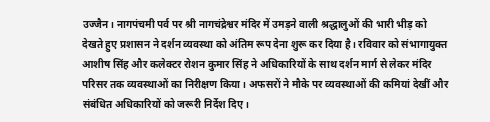उज्जैन। नागपंचमी पर्व पर श्री नागचंद्रेश्वर मंदिर में उमड़ने वाली श्रद्धालुओं की भारी भीड़ को देखते हुए प्रशासन ने दर्शन व्यवस्था को अंतिम रूप देना शुरू कर दिया है। रविवार को संभागायुक्त आशीष सिंह और कलेक्टर रोशन कुमार सिंह ने अधिकारियों के साथ दर्शन मार्ग से लेकर मंदिर परिसर तक व्यवस्थाओं का निरीक्षण किया। अफसरों ने मौके पर व्यवस्थाओं की कमियां देखीं और संबंधित अधिकारियों को जरूरी निर्देश दिए।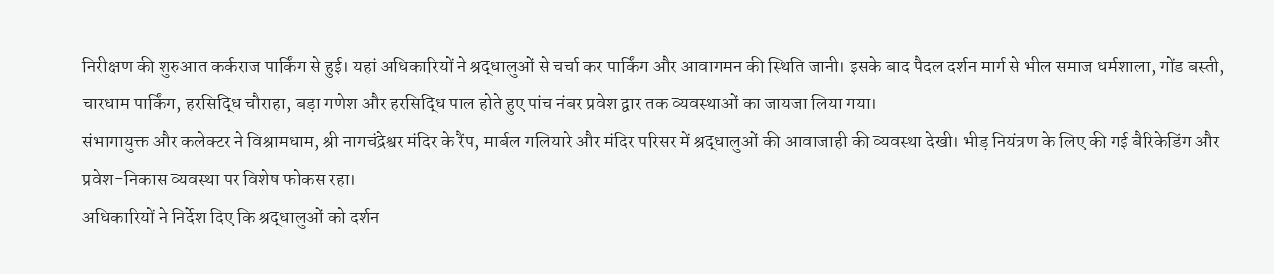निरीक्षण की शुरुआत कर्कराज पार्किंग से हुई। यहां अधिकारियों ने श्रद्धालुओं से चर्चा कर पार्किंग और आवागमन की स्थिति जानी। इसके बाद पैदल दर्शन मार्ग से भील समाज धर्मशाला, गोंड बस्ती, चारधाम पार्किंग, हरसिद्धि चौराहा, बड़ा गणेश और हरसिद्धि पाल होते हुए पांच नंबर प्रवेश द्वार तक व्यवस्थाओं का जायजा लिया गया।
संभागायुक्त और कलेक्टर ने विश्रामधाम, श्री नागचंद्रेश्वर मंदिर के रैंप, मार्बल गलियारे और मंदिर परिसर में श्रद्धालुओं की आवाजाही की व्यवस्था देखी। भीड़ नियंत्रण के लिए की गई बैरिकेडिंग और प्रवेश-निकास व्यवस्था पर विशेष फोकस रहा।
अधिकारियों ने निर्देश दिए कि श्रद्धालुओं को दर्शन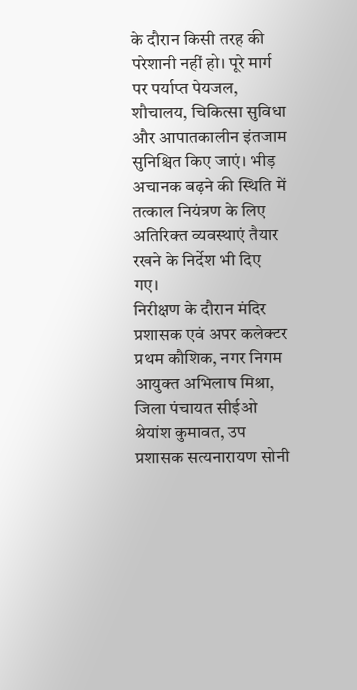के दौरान किसी तरह की परेशानी नहीं हो। पूरे मार्ग पर पर्याप्त पेयजल, शौचालय, चिकित्सा सुविधा और आपातकालीन इंतजाम सुनिश्चित किए जाएं। भीड़ अचानक बढ़ने की स्थिति में तत्काल नियंत्रण के लिए अतिरिक्त व्यवस्थाएं तैयार रखने के निर्देश भी दिए गए।
निरीक्षण के दौरान मंदिर प्रशासक एवं अपर कलेक्टर प्रथम कौशिक, नगर निगम आयुक्त अभिलाष मिश्रा, जिला पंचायत सीईओ श्रेयांश कुमावत, उप प्रशासक सत्यनारायण सोनी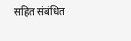सहित संबंधित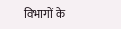विभागों के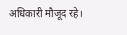अधिकारी मौजूद रहे।